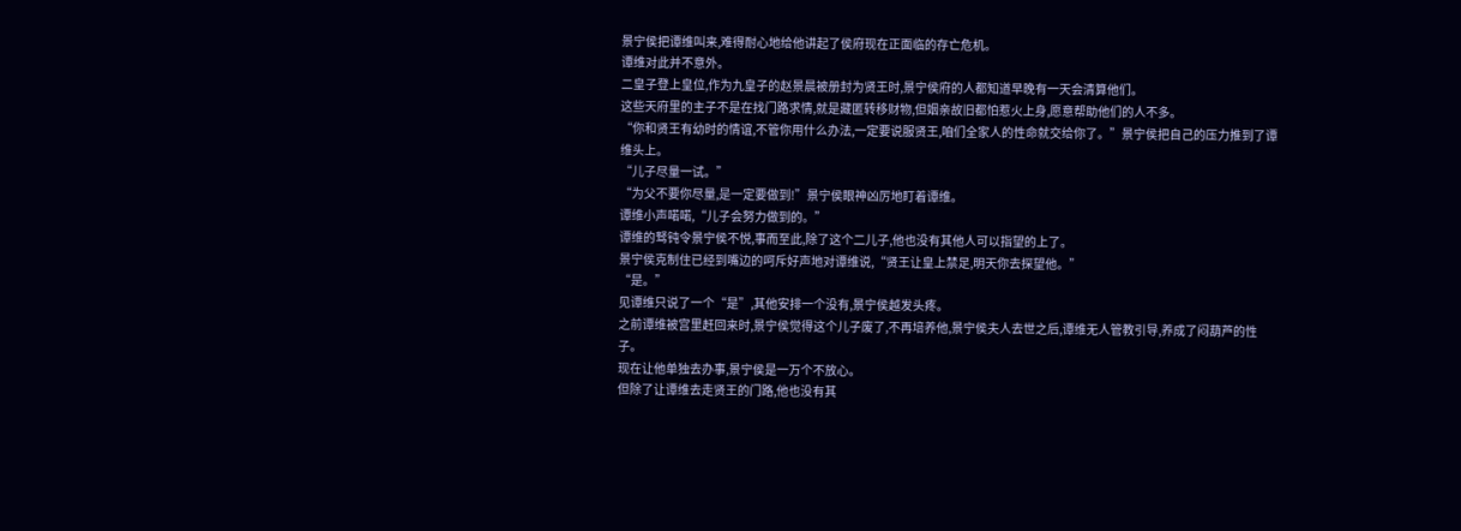景宁侯把谭维叫来,难得耐心地给他讲起了侯府现在正面临的存亡危机。
谭维对此并不意外。
二皇子登上皇位,作为九皇子的赵景晨被册封为贤王时,景宁侯府的人都知道早晚有一天会清算他们。
这些天府里的主子不是在找门路求情,就是藏匿转移财物,但姻亲故旧都怕惹火上身,愿意帮助他们的人不多。
“你和贤王有幼时的情谊,不管你用什么办法,一定要说服贤王,咱们全家人的性命就交给你了。”景宁侯把自己的压力推到了谭维头上。
“儿子尽量一试。”
“为父不要你尽量,是一定要做到!”景宁侯眼神凶厉地盯着谭维。
谭维小声喏喏,“儿子会努力做到的。”
谭维的驽钝令景宁侯不悦,事而至此,除了这个二儿子,他也没有其他人可以指望的上了。
景宁侯克制住已经到嘴边的呵斥好声地对谭维说,“贤王让皇上禁足,明天你去探望他。”
“是。”
见谭维只说了一个“是”,其他安排一个没有,景宁侯越发头疼。
之前谭维被宫里赶回来时,景宁侯觉得这个儿子废了,不再培养他,景宁侯夫人去世之后,谭维无人管教引导,养成了闷葫芦的性子。
现在让他单独去办事,景宁侯是一万个不放心。
但除了让谭维去走贤王的门路,他也没有其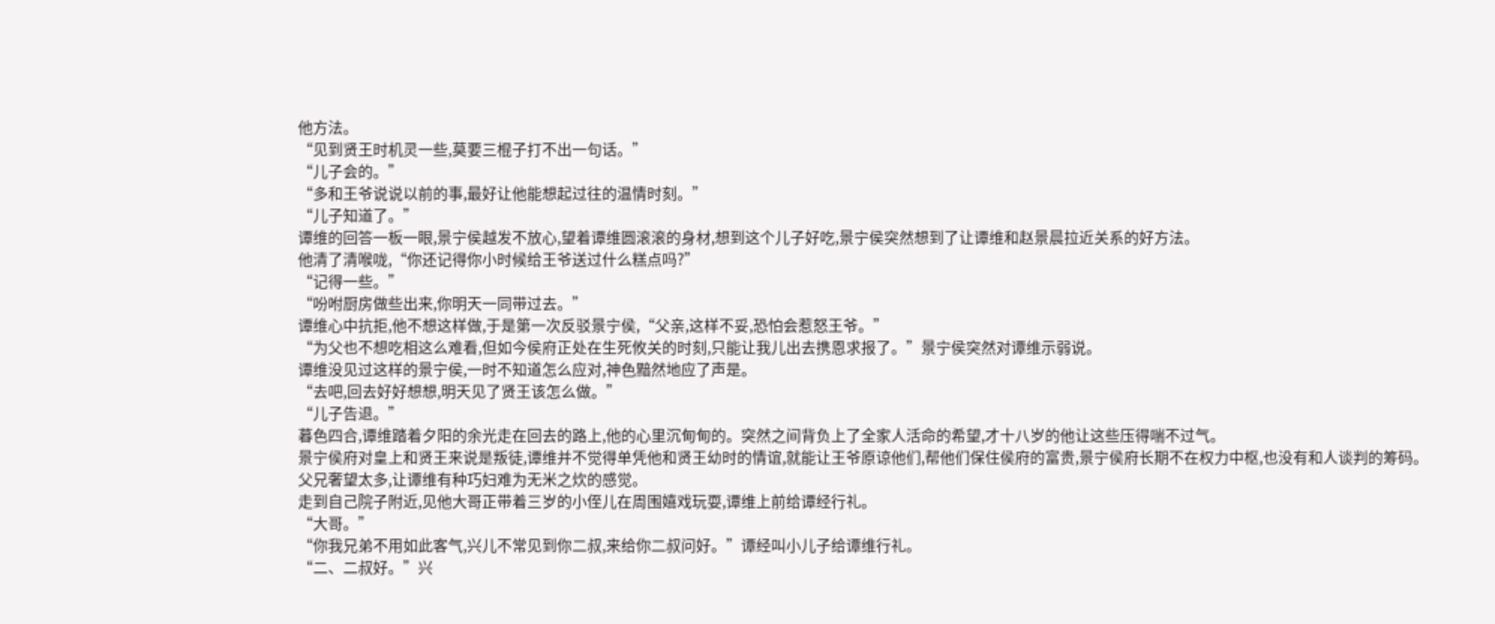他方法。
“见到贤王时机灵一些,莫要三棍子打不出一句话。”
“儿子会的。”
“多和王爷说说以前的事,最好让他能想起过往的温情时刻。”
“儿子知道了。”
谭维的回答一板一眼,景宁侯越发不放心,望着谭维圆滚滚的身材,想到这个儿子好吃,景宁侯突然想到了让谭维和赵景晨拉近关系的好方法。
他清了清喉咙,“你还记得你小时候给王爷送过什么糕点吗?”
“记得一些。”
“吩咐厨房做些出来,你明天一同带过去。”
谭维心中抗拒,他不想这样做,于是第一次反驳景宁侯,“父亲,这样不妥,恐怕会惹怒王爷。”
“为父也不想吃相这么难看,但如今侯府正处在生死攸关的时刻,只能让我儿出去携恩求报了。”景宁侯突然对谭维示弱说。
谭维没见过这样的景宁侯,一时不知道怎么应对,神色黯然地应了声是。
“去吧,回去好好想想,明天见了贤王该怎么做。”
“儿子告退。”
暮色四合,谭维踏着夕阳的余光走在回去的路上,他的心里沉甸甸的。突然之间背负上了全家人活命的希望,才十八岁的他让这些压得喘不过气。
景宁侯府对皇上和贤王来说是叛徒,谭维并不觉得单凭他和贤王幼时的情谊,就能让王爷原谅他们,帮他们保住侯府的富贵,景宁侯府长期不在权力中枢,也没有和人谈判的筹码。
父兄奢望太多,让谭维有种巧妇难为无米之炊的感觉。
走到自己院子附近,见他大哥正带着三岁的小侄儿在周围嬉戏玩耍,谭维上前给谭经行礼。
“大哥。”
“你我兄弟不用如此客气,兴儿不常见到你二叔,来给你二叔问好。”谭经叫小儿子给谭维行礼。
“二、二叔好。”兴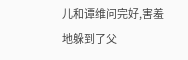儿和谭维问完好,害羞地躲到了父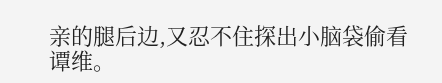亲的腿后边,又忍不住探出小脑袋偷看谭维。